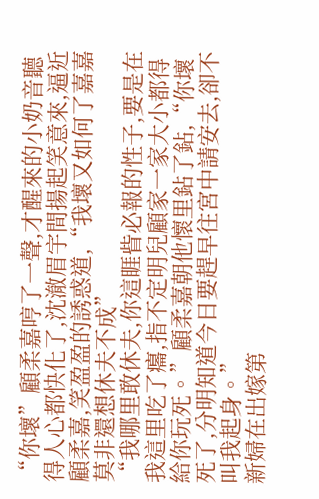“你壞”顧柔嘉哼了一聲,才醒來的小奶音聽得人心都快化了,沈澈眉宇間揚起笑意來,逼近顧柔嘉,笑盈盈的誘惑道,“我壞又如何了嘉嘉莫非還想休夫不成”
“我哪里敢休夫,你這睚眥必報的性子,要是在我這里吃了癟,指不定明兒顧家一家大小都得給你玩死。”顧柔嘉朝他懷里鉆了鉆,“你壞死了,分明知道今日要趕早往宮中請安去,卻不叫我起身。”
新婦在出嫁第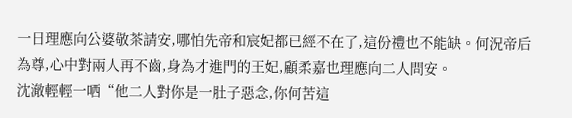一日理應向公婆敬茶請安,哪怕先帝和宸妃都已經不在了,這份禮也不能缺。何況帝后為尊,心中對兩人再不齒,身為才進門的王妃,顧柔嘉也理應向二人問安。
沈澈輕輕一哂“他二人對你是一肚子惡念,你何苦這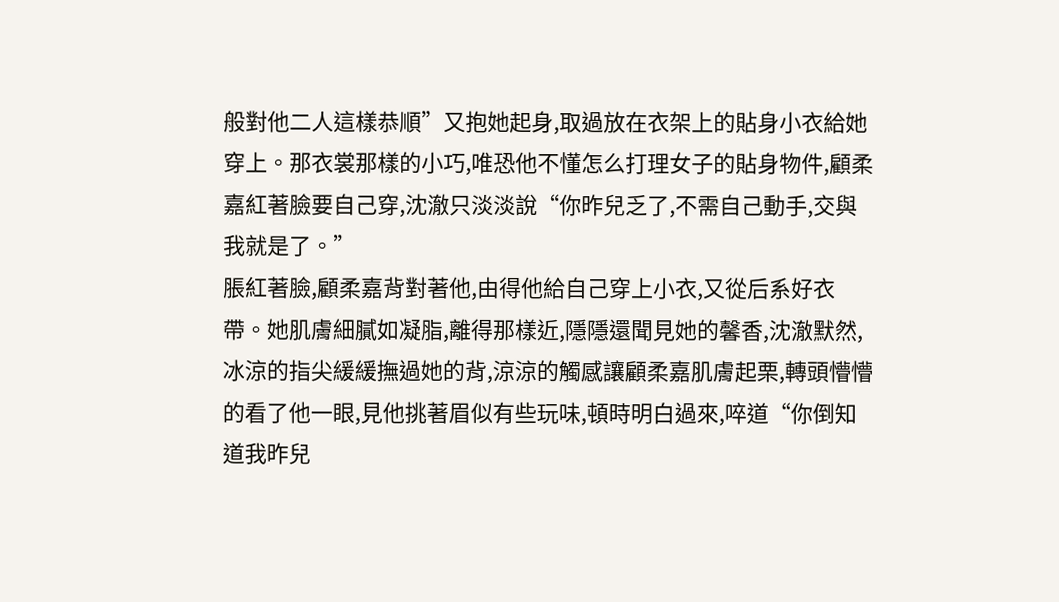般對他二人這樣恭順”又抱她起身,取過放在衣架上的貼身小衣給她穿上。那衣裳那樣的小巧,唯恐他不懂怎么打理女子的貼身物件,顧柔嘉紅著臉要自己穿,沈澈只淡淡說“你昨兒乏了,不需自己動手,交與我就是了。”
脹紅著臉,顧柔嘉背對著他,由得他給自己穿上小衣,又從后系好衣帶。她肌膚細膩如凝脂,離得那樣近,隱隱還聞見她的馨香,沈澈默然,冰涼的指尖緩緩撫過她的背,涼涼的觸感讓顧柔嘉肌膚起栗,轉頭懵懵的看了他一眼,見他挑著眉似有些玩味,頓時明白過來,啐道“你倒知道我昨兒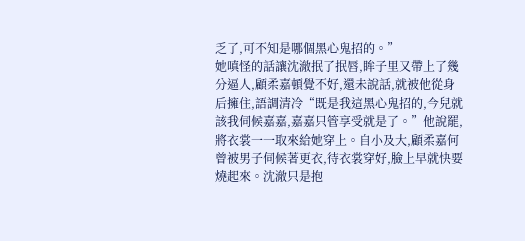乏了,可不知是哪個黑心鬼招的。”
她嗔怪的話讓沈澈抿了抿唇,眸子里又帶上了幾分逼人,顧柔嘉頓覺不好,還未說話,就被他從身后擁住,語調清冷“既是我這黑心鬼招的,今兒就該我伺候嘉嘉,嘉嘉只管享受就是了。”他說罷,將衣裳一一取來給她穿上。自小及大,顧柔嘉何曾被男子伺候著更衣,待衣裳穿好,臉上早就快要燒起來。沈澈只是抱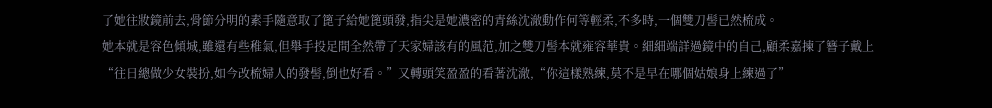了她往妝鏡前去,骨節分明的素手隨意取了篦子給她篦頭發,指尖是她濃密的青絲沈澈動作何等輕柔,不多時,一個雙刀髻已然梳成。
她本就是容色傾城,雖還有些稚氣,但舉手投足間全然帶了天家婦該有的風范,加之雙刀髻本就雍容華貴。細細端詳過鏡中的自己,顧柔嘉揀了簪子戴上“往日總做少女裝扮,如今改梳婦人的發髻,倒也好看。”又轉頭笑盈盈的看著沈澈,“你這樣熟練,莫不是早在哪個姑娘身上練過了”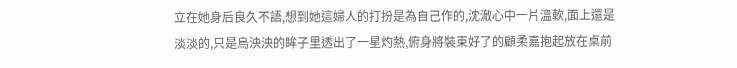立在她身后良久不語,想到她這婦人的打扮是為自己作的,沈澈心中一片溫軟,面上還是淡淡的,只是烏泱泱的眸子里透出了一星灼熱,俯身將裝束好了的顧柔嘉抱起放在桌前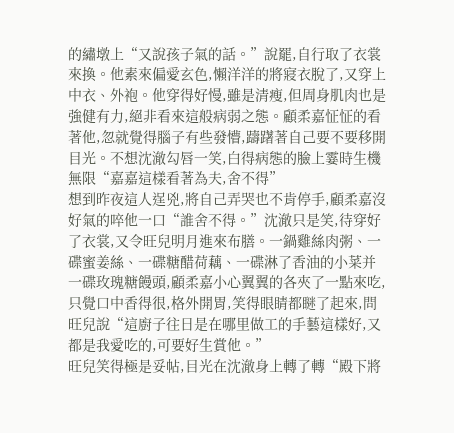的繡墩上“又說孩子氣的話。”說罷,自行取了衣裳來換。他素來偏愛玄色,懶洋洋的將寢衣脫了,又穿上中衣、外袍。他穿得好慢,雖是清瘦,但周身肌肉也是強健有力,絕非看來這般病弱之態。顧柔嘉怔怔的看著他,忽就覺得腦子有些發懵,躊躇著自己要不要移開目光。不想沈澈勾唇一笑,白得病態的臉上霎時生機無限“嘉嘉這樣看著為夫,舍不得”
想到昨夜這人逞兇,將自己弄哭也不肯停手,顧柔嘉沒好氣的啐他一口“誰舍不得。”沈澈只是笑,待穿好了衣裳,又令旺兒明月進來布膳。一鍋雞絲肉粥、一碟蜜姜絲、一碟糖醋荷藕、一碟淋了香油的小菜并一碟玫瑰糖饅頭,顧柔嘉小心翼翼的各夾了一點來吃,只覺口中香得很,格外開胃,笑得眼睛都瞇了起來,問旺兒說“這廚子往日是在哪里做工的手藝這樣好,又都是我愛吃的,可要好生賞他。”
旺兒笑得極是妥帖,目光在沈澈身上轉了轉“殿下將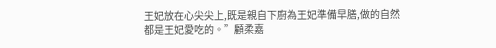王妃放在心尖尖上,既是親自下廚為王妃準備早膳,做的自然都是王妃愛吃的。”顧柔嘉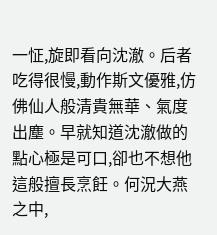一怔,旋即看向沈澈。后者吃得很慢,動作斯文優雅,仿佛仙人般清貴無華、氣度出塵。早就知道沈澈做的點心極是可口,卻也不想他這般擅長烹飪。何況大燕之中,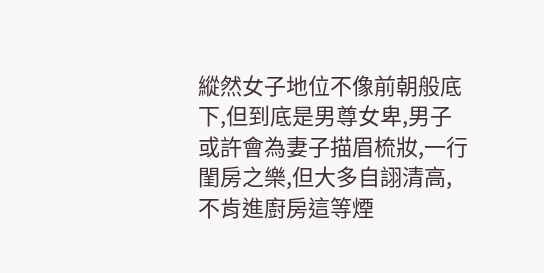縱然女子地位不像前朝般底下,但到底是男尊女卑,男子或許會為妻子描眉梳妝,一行閨房之樂,但大多自詡清高,不肯進廚房這等煙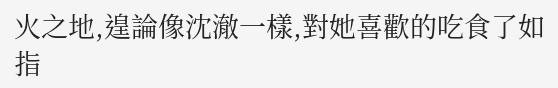火之地,遑論像沈澈一樣,對她喜歡的吃食了如指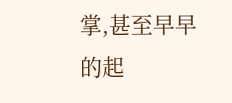掌,甚至早早的起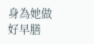身為她做好早膳